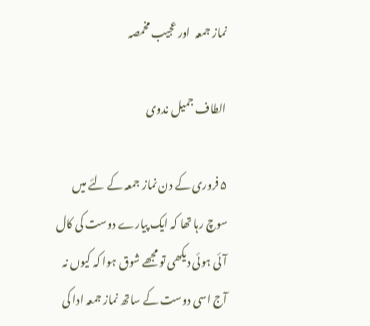نماز جمعہ  اور عجیب مخمصہ

الطاف جمیل ندوی

۵ فروری کے دن نماز جمعہ کے لئے میں سوچ رہا تھا کہ ایک پیارے دوست کی کال آئی ہوئی دیکھی تو مجھے شوق ہوا کہ کیوں نہ آج اسی دوست کے ساتھ نماز جمعہ ادا کی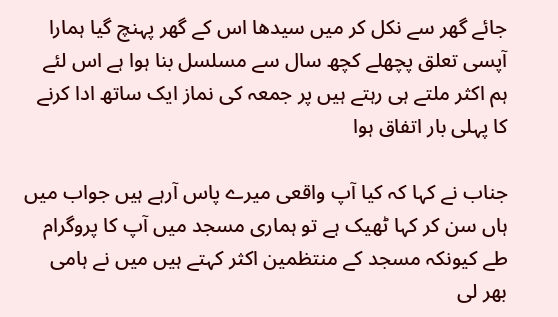جائے گھر سے نکل کر میں سیدھا اس کے گھر پہنچ گیا ہمارا آپسی تعلق پچھلے کچھ سال سے مسلسل بنا ہوا ہے اس لئے ہم اکثر ملتے ہی رہتے ہیں پر جمعہ کی نماز ایک ساتھ ادا کرنے کا پہلی بار اتفاق ہوا

جناب نے کہا کہ کیا آپ واقعی میرے پاس آرہے ہیں جواب میں ہاں سن کر کہا ٹھیک ہے تو ہماری مسجد میں آپ کا پروگرام طے کیونکہ مسجد کے منتظمین اکثر کہتے ہیں میں نے ہامی بھر لی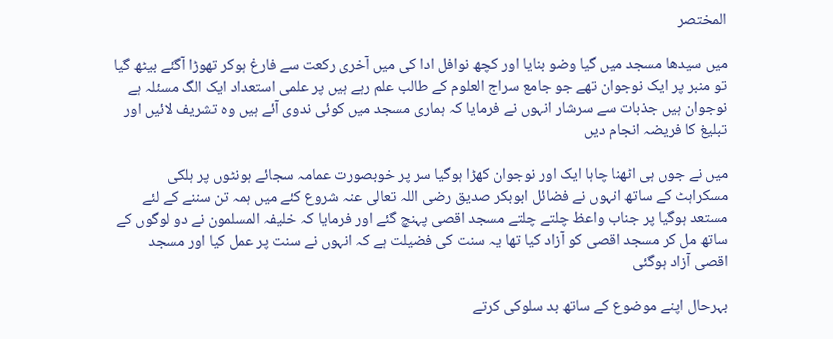المختصر

میں سیدھا مسجد میں گیا وضو بنایا اور کچھ نوافل ادا کی میں آخری رکعت سے فارغ ہوکر تھوڑا آگئے بیٹھ گیا تو منبر پر ایک نوجوان تھے جو جامع سراج العلوم کے طالب علم رہے ہیں پر علمی استعداد ایک الگ مسئلہ ہے نوجوان ہیں جذبات سے سرشار انہوں نے فرمایا کہ ہماری مسجد میں کوئی ندوی آئے ہیں وہ تشریف لائیں اور تبلیغ کا فریضہ انجام دیں

میں نے جوں ہی اٹھنا چاہا ایک اور نوجوان کھڑا ہوگیا سر پر خوبصورت عمامہ سجائے ہونٹوں پر ہلکی مسکراہٹ کے ساتھ انہوں نے فضائل ابوبکر صدیق رضی اللہ تعالی عنہ شروع کئے میں ہمہ تن سننے کے لئے مستعد ہوگیا پر جناب واعظ چلتے چلتے مسجد اقصی پہنچ گئے اور فرمایا کہ خلیفہ المسلمون نے دو لوگوں کے ساتھ مل کر مسجد اقصی کو آزاد کیا تھا یہ سنت کی فضیلت ہے کہ انہوں نے سنت پر عمل کیا اور مسجد اقصی آزاد ہوگئی

بہرحال اپنے موضوع کے ساتھ بد سلوکی کرتے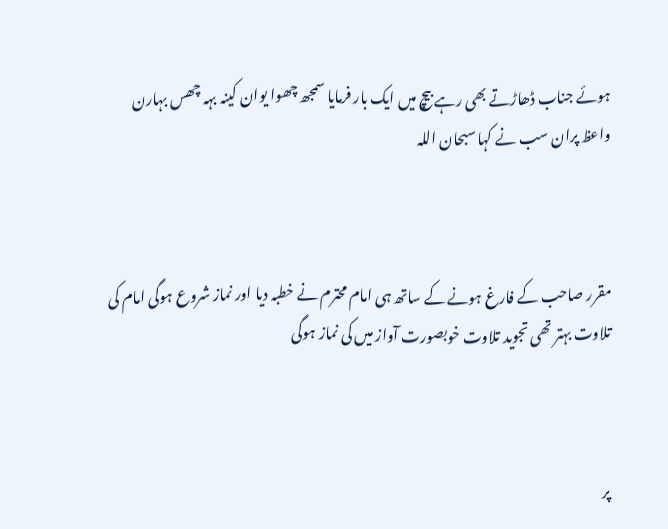ہوئے جناب ڈھاڑتے بھی رہے بیچ میں ایک بار فرمایا سمجھ چھوا یوان کینہ بہہ چھس بہارن واعظ پران سب نے کہا سبحان اللہ



مقرر صاحب کے فارغ ہونے کے ساتھ ہی امام محترم نے خطبہ دیا اور نماز شروع ہوگی امام کی تلاوت بہتر تھی تجوید تلاوت خوبصورت آواز میں کی نماز ہوگی



پر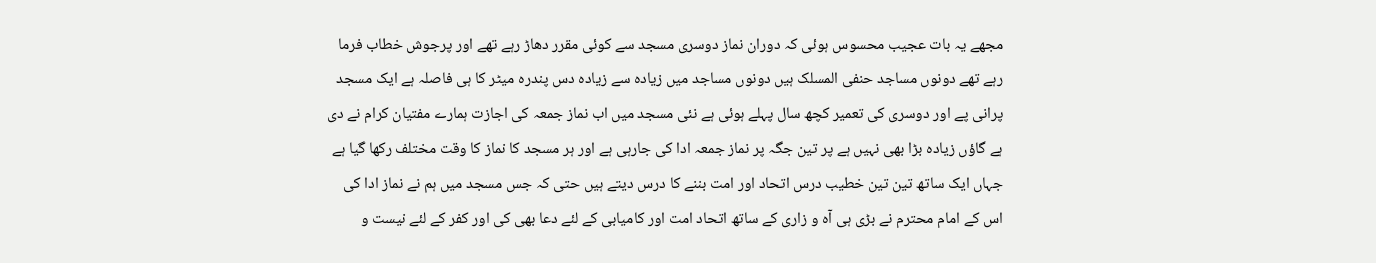مجھے یہ بات عجیب محسوس ہوئی کہ دوران نماز دوسری مسجد سے کوئی مقرر دھاڑ رہے تھے اور پرجوش خطاب فرما رہے تھے دونوں مساجد حنفی المسلک ہیں دونوں مساجد میں زیادہ سے زیادہ دس پندرہ میٹر کا ہی فاصلہ ہے ایک مسجد پرانی پے اور دوسری کی تعمیر کچھ سال پہلے ہوئی ہے نئی مسجد میں اب نماز جمعہ کی اجازت ہمارے مفتیان کرام نے دی ہے گاؤں زیادہ بڑا بھی نہیں ہے پر تین جگہ پر نماز جمعہ ادا کی جارہی ہے اور ہر مسجد کا نماز کا وقت مختلف رکھا گیا ہے جہاں ایک ساتھ تین تین خطیب درس اتحاد اور امت بننے کا درس دیتے ہیں حتی کہ جس مسجد میں ہم نے نماز ادا کی اس کے امام محترم نے بڑی ہی آہ و زاری کے ساتھ اتحاد امت اور کامیابی کے لئے دعا بھی کی اور کفر کے لئے نیست و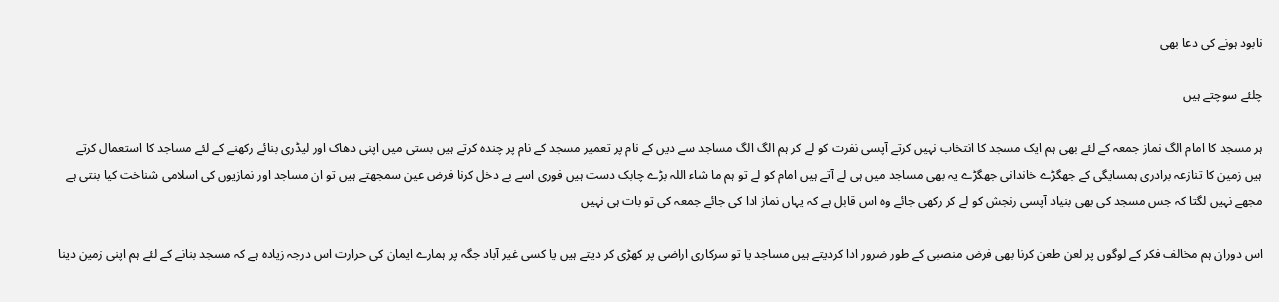نابود ہونے کی دعا بھی

چلئے سوچتے ہیں

ہر مسجد کا امام الگ نماز جمعہ کے لئے بھی ہم ایک مسجد کا انتخاب نہیں کرتے آپسی نفرت کو لے کر ہم الگ الگ مساجد سے دیں کے نام پر تعمیر مسجد کے نام پر چندہ کرتے ہیں بستی میں اپنی دھاک اور لیڈری بنائے رکھنے کے لئے مساجد کا استعمال کرتے ہیں زمین کا تنازعہ برادری ہمسایگی کے جھگڑے خاندانی جھگڑے یہ بھی مساجد میں ہی لے آتے ہیں امام کو لے تو ہم ما شاء اللہ بڑے چابک دست ہیں فوری اسے بے دخل کرنا فرض عین سمجھتے ہیں تو ان مساجد اور نمازیوں کی اسلامی شناخت کیا بنتی ہے مجھے نہیں لگتا کہ جس مسجد کی بھی بنیاد آپسی رنجش کو لے کر رکھی جائے وہ اس قابل ہے کہ یہاں نماز ادا کی جائے جمعہ کی تو بات ہی نہیں

اس دوران ہم مخالف فکر کے لوگوں پر لعن طعن کرنا بھی فرض منصبی کے طور ضرور ادا کردیتے ہیں مساجد یا تو سرکاری اراضی پر کھڑی کر دیتے ہیں یا کسی غیر آباد جگہ پر ہمارے ایمان کی حرارت اس درجہ زیادہ ہے کہ مسجد بنانے کے لئے ہم اپنی زمین دینا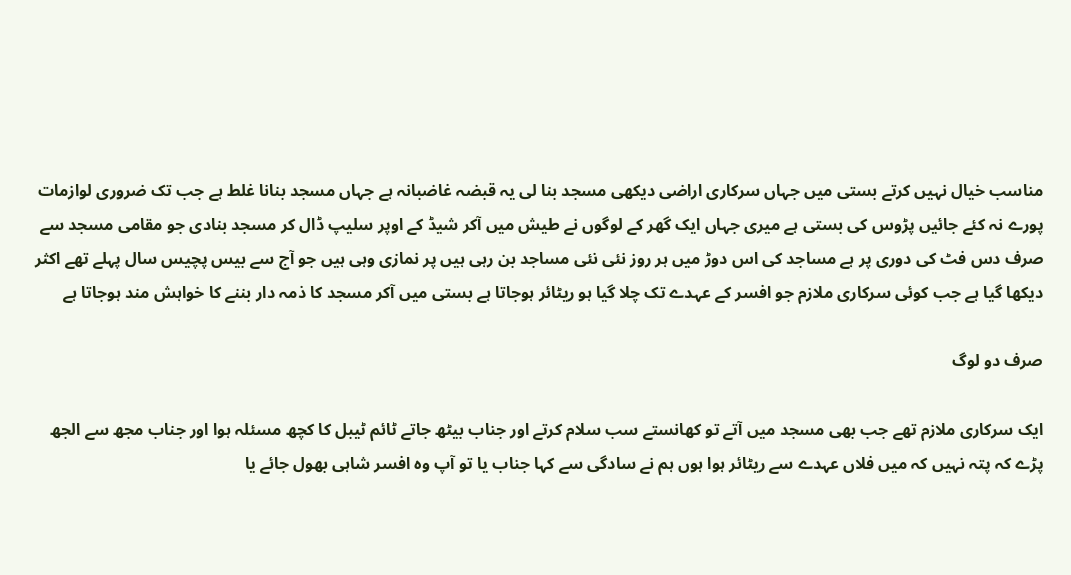مناسب خیال نہیں کرتے بستی میں جہاں سرکاری اراضی دیکھی مسجد بنا لی یہ قبضہ غاضبانہ ہے جہاں مسجد بنانا غلط ہے جب تک ضروری لوازمات پورے نہ کئے جائیں پڑوس کی بستی ہے میری جہاں ایک گھر کے لوگوں نے طیش میں آکر شیڈ کے اوپر سلیپ ڈال کر مسجد بنادی جو مقامی مسجد سے صرف دس فٹ کی دوری پر ہے مساجد کی اس دوڑ میں ہر روز نئی نئی مساجد بن رہی ہیں پر نمازی وہی ہیں جو آج سے بیس پچیس سال پہلے تھے اکثر دیکھا گیا ہے جب کوئی سرکاری ملازم جو افسر کے عہدے تک چلا گیا ہو ریٹائر ہوجاتا ہے بستی میں آکر مسجد کا ذمہ دار بننے کا خواہش مند ہوجاتا ہے

صرف دو لوگ

ایک سرکاری ملازم تھے جب بھی مسجد میں آتے تو کھانستے سب سلام کرتے اور جناب بیٹھ جاتے ٹائم ٹیبل کا کچھ مسئلہ ہوا اور جناب مجھ سے الجھ پڑے کہ پتہ نہیں کہ میں فلاں عہدے سے ریٹائر ہوا ہوں ہم نے سادگی سے کہا جناب یا تو آپ وہ افسر شاہی بھول جائے یا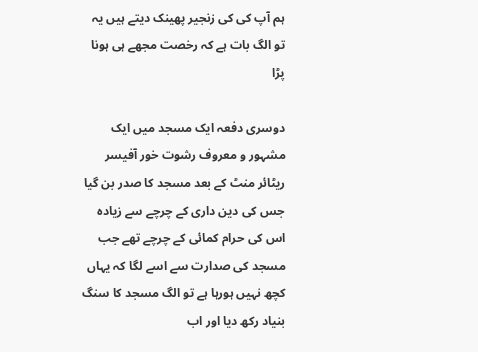ہم آپ کی کی زنجیر پھینک دیتے ہیں یہ تو الگ بات ہے کہ رخصت مجھے ہی ہونا پڑا

دوسری دفعہ ایک مسجد میں ایک مشہور و معروف رشوت خور آفیسر ریٹائر منٹ کے بعد مسجد کا صدر بن گیا جس کی دین داری کے چرچے سے زیادہ اس کی حرام کمائی کے چرچے تھے جب مسجد کی صدارت سے اسے لگا کہ یہاں کچھ نہیں ہورہا ہے تو الگ مسجد کا سنگ بنیاد رکھ دیا اور اب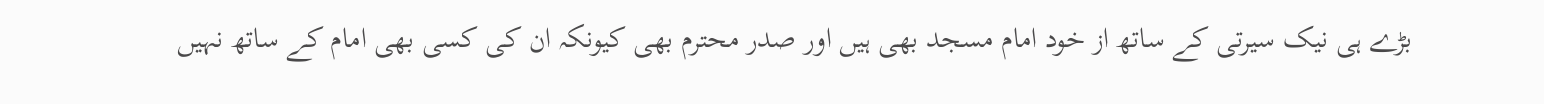بڑے ہی نیک سیرتی کے ساتھ از خود امام مسجد بھی ہیں اور صدر محترم بھی کیونکہ ان کی کسی بھی امام کے ساتھ نہیں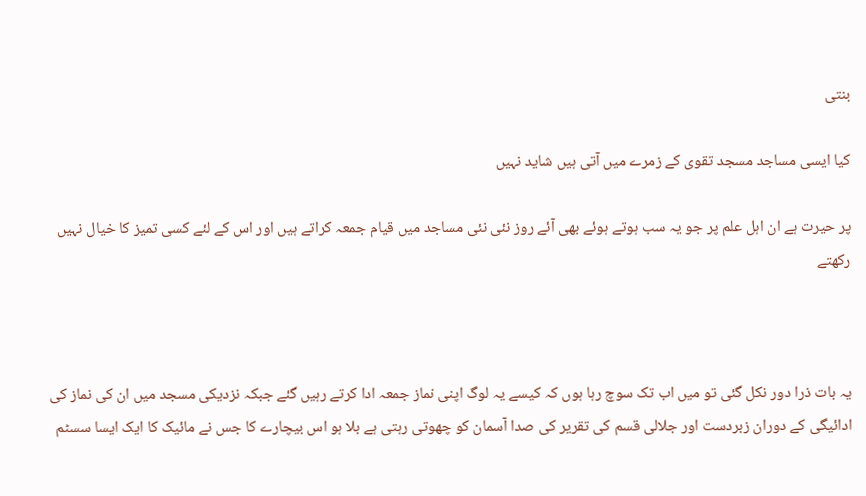بنتی

کیا ایسی مساجد مسجد تقوی کے زمرے میں آتی ہیں شاید نہیں

پر حیرت ہے ان اہل علم پر جو یہ سب ہوتے ہوئے بھی آئے روز نئی نئی مساجد میں قیام جمعہ کراتے ہیں اور اس کے لئے کسی تمیز کا خیال نہیں رکھتے



یہ بات ذرا دور نکل گئی تو میں اب تک سوچ رہا ہوں کہ کیسے یہ لوگ اپنی نماز جمعہ ادا کرتے رہیں گئے جبکہ نزدیکی مسجد میں ان کی نماز کی ادائیگی کے دوران زبردست اور جلالی قسم کی تقریر کی صدا آسمان کو چھوتی رہتی ہے بلا ہو اس بیچارے کا جس نے مائیک کا ایک ایسا سسٹم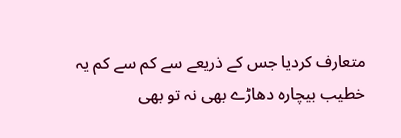متعارف کردیا جس کے ذریعے سے کم سے کم یہ خطیب بیچارہ دھاڑے بھی نہ تو بھی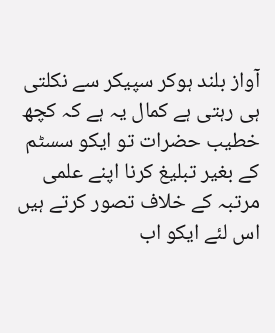آواز بلند ہوکر سپیکر سے نکلتی ہی رہتی ہے کمال یہ ہے کہ کچھ خطیب حضرات تو ایکو سسٹم کے بغیر تبلیغ کرنا اپنے علمی مرتبہ کے خلاف تصور کرتے ہیں اس لئے ایکو اب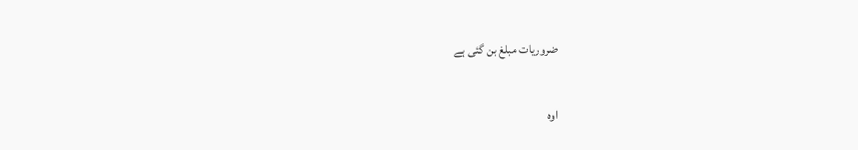ضروریات مبلغ بن گئی ہے

اوہ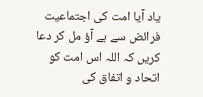یاد آیا امت کی اجتماعیت فرائض سے ہے آؤ مل کر دعا کریں کہ اللہ اس امت کو اتحاد و اتفاق کی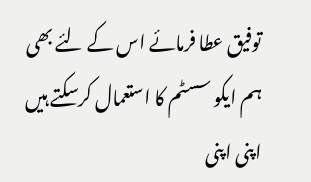توفیق عطا فرمائے اس کے لئے بھی ہم ایکو سسٹم کا استعمال کرسکتے ہیں اپنی اپنی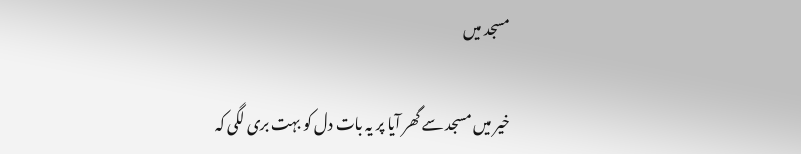مسجد میں

خیر میں مسجد سے گھر آیا پر یہ بات دل کو بہت بری لگی کہ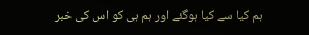ہم کیا سے کیا ہوگئے اور ہم ہی کو اس کی خبر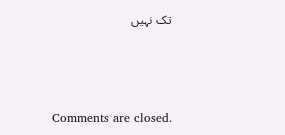تک نہیں



Comments are closed.